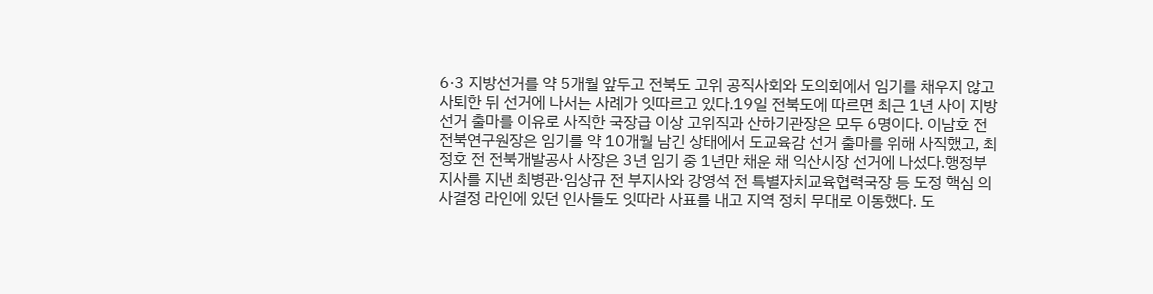6·3 지방선거를 약 5개월 앞두고 전북도 고위 공직사회와 도의회에서 임기를 채우지 않고 사퇴한 뒤 선거에 나서는 사례가 잇따르고 있다.19일 전북도에 따르면 최근 1년 사이 지방선거 출마를 이유로 사직한 국장급 이상 고위직과 산하기관장은 모두 6명이다. 이남호 전 전북연구원장은 임기를 약 10개월 남긴 상태에서 도교육감 선거 출마를 위해 사직했고, 최정호 전 전북개발공사 사장은 3년 임기 중 1년만 채운 채 익산시장 선거에 나섰다.행정부지사를 지낸 최병관·임상규 전 부지사와 강영석 전 특별자치교육협력국장 등 도정 핵심 의사결정 라인에 있던 인사들도 잇따라 사표를 내고 지역 정치 무대로 이동했다. 도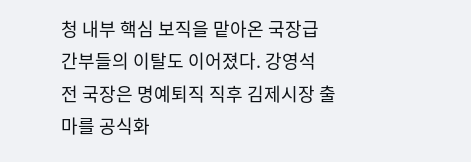청 내부 핵심 보직을 맡아온 국장급 간부들의 이탈도 이어졌다. 강영석 전 국장은 명예퇴직 직후 김제시장 출마를 공식화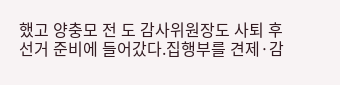했고 양충모 전 도 감사위원장도 사퇴 후 선거 준비에 들어갔다.집행부를 견제·감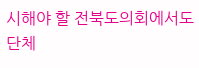시해야 할 전북도의회에서도 단체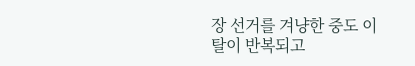장 선거를 겨냥한 중도 이탈이 반복되고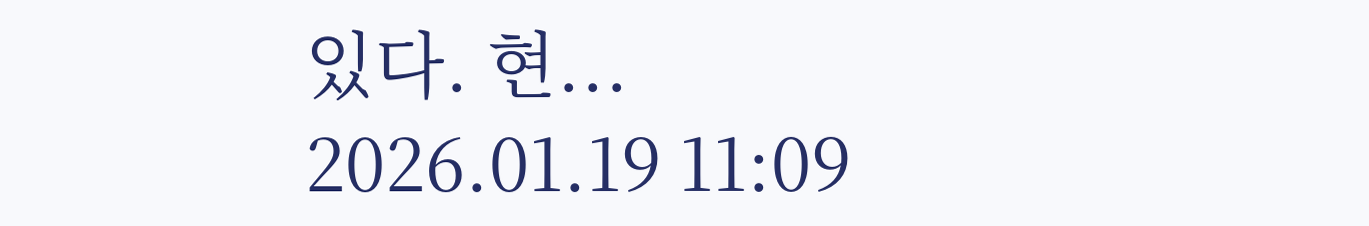있다. 현...
2026.01.19 11:09